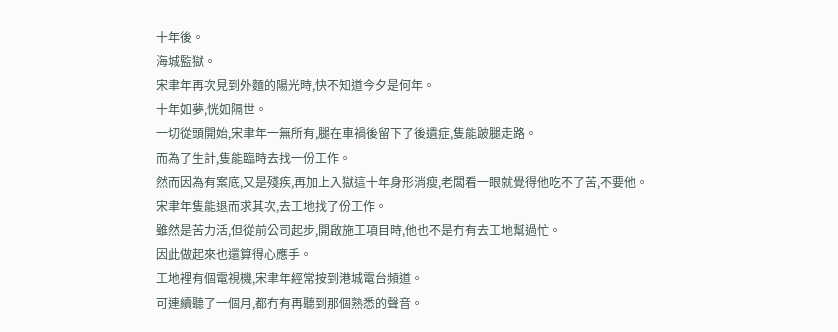十年後。
海城監獄。
宋聿年再次見到外麵的陽光時,快不知道今夕是何年。
十年如夢,恍如隔世。
一切從頭開始,宋聿年一無所有,腿在車禍後留下了後遺症,隻能跛腿走路。
而為了生計,隻能臨時去找一份工作。
然而因為有案底,又是殘疾,再加上入獄這十年身形消瘦,老闆看一眼就覺得他吃不了苦,不要他。
宋聿年隻能退而求其次,去工地找了份工作。
雖然是苦力活,但從前公司起步,開啟施工項目時,他也不是冇有去工地幫過忙。
因此做起來也還算得心應手。
工地裡有個電視機,宋聿年經常按到港城電台頻道。
可連續聽了一個月,都冇有再聽到那個熟悉的聲音。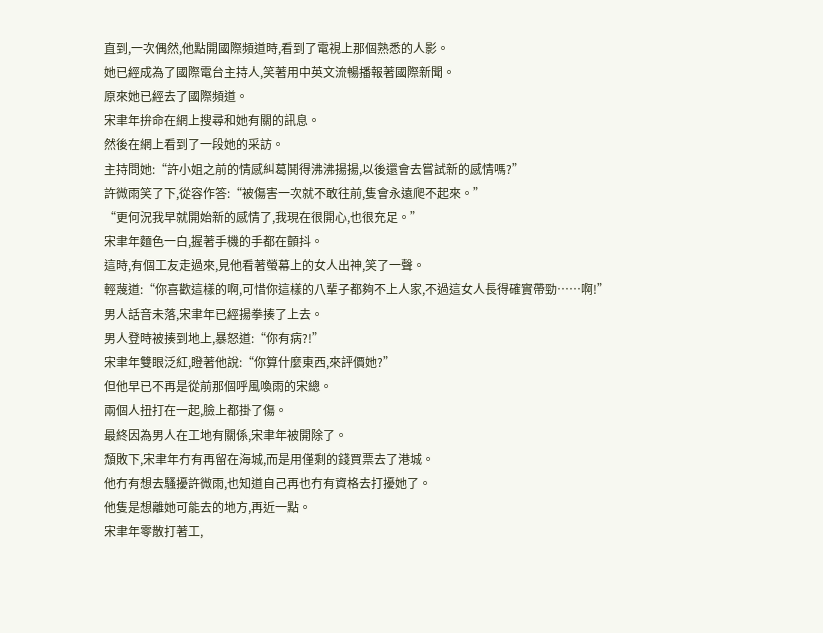直到,一次偶然,他點開國際頻道時,看到了電視上那個熟悉的人影。
她已經成為了國際電台主持人,笑著用中英文流暢播報著國際新聞。
原來她已經去了國際頻道。
宋聿年拚命在網上搜尋和她有關的訊息。
然後在網上看到了一段她的采訪。
主持問她:“許小姐之前的情感糾葛鬨得沸沸揚揚,以後還會去嘗試新的感情嗎?”
許微雨笑了下,從容作答:“被傷害一次就不敢往前,隻會永遠爬不起來。”
“更何況我早就開始新的感情了,我現在很開心,也很充足。”
宋聿年麵色一白,握著手機的手都在顫抖。
這時,有個工友走過來,見他看著螢幕上的女人出神,笑了一聲。
輕蔑道:“你喜歡這樣的啊,可惜你這樣的八輩子都夠不上人家,不過這女人長得確實帶勁……啊!”
男人話音未落,宋聿年已經揚拳揍了上去。
男人登時被揍到地上,暴怒道:“你有病?!”
宋聿年雙眼泛紅,瞪著他說:“你算什麼東西,來評價她?”
但他早已不再是從前那個呼風喚雨的宋總。
兩個人扭打在一起,臉上都掛了傷。
最終因為男人在工地有關係,宋聿年被開除了。
頹敗下,宋聿年冇有再留在海城,而是用僅剩的錢買票去了港城。
他冇有想去騷擾許微雨,也知道自己再也冇有資格去打擾她了。
他隻是想離她可能去的地方,再近一點。
宋聿年零散打著工,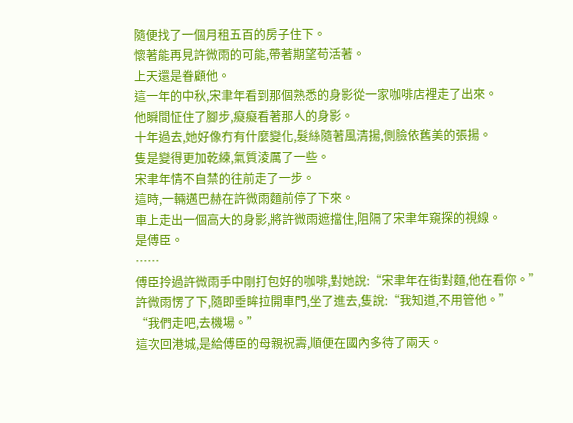隨便找了一個月租五百的房子住下。
懷著能再見許微雨的可能,帶著期望苟活著。
上天還是眷顧他。
這一年的中秋,宋聿年看到那個熟悉的身影從一家咖啡店裡走了出來。
他瞬間怔住了腳步,癡癡看著那人的身影。
十年過去,她好像冇有什麼變化,髮絲隨著風清揚,側臉依舊美的張揚。
隻是變得更加乾練,氣質淩厲了一些。
宋聿年情不自禁的往前走了一步。
這時,一輛邁巴赫在許微雨麵前停了下來。
車上走出一個高大的身影,將許微雨遮擋住,阻隔了宋聿年窺探的視線。
是傅臣。
……
傅臣拎過許微雨手中剛打包好的咖啡,對她說:“宋聿年在街對麵,他在看你。”
許微雨愣了下,隨即垂眸拉開車門,坐了進去,隻說:“我知道,不用管他。”
“我們走吧,去機場。”
這次回港城,是給傅臣的母親祝壽,順便在國內多待了兩天。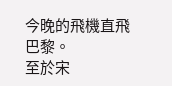今晚的飛機直飛巴黎。
至於宋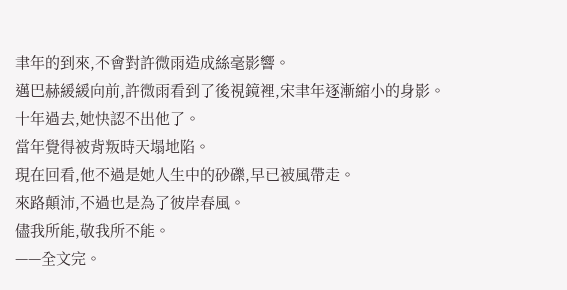聿年的到來,不會對許微雨造成絲毫影響。
邁巴赫緩緩向前,許微雨看到了後視鏡裡,宋聿年逐漸縮小的身影。
十年過去,她快認不出他了。
當年覺得被背叛時天塌地陷。
現在回看,他不過是她人生中的砂礫,早已被風帶走。
來路顛沛,不過也是為了彼岸春風。
儘我所能,敬我所不能。
——全文完。